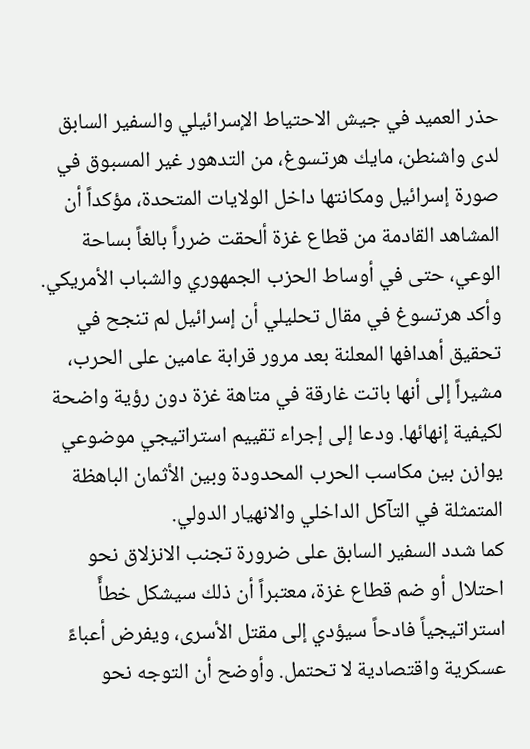حذر العميد في جيش الاحتياط الإسرائيلي والسفير السابق لدى واشنطن، مايك هرتسوغ، من التدهور غير المسبوق في صورة إسرائيل ومكانتها داخل الولايات المتحدة، مؤكداً أن المشاهد القادمة من قطاع غزة ألحقت ضرراً بالغاً بساحة الوعي، حتى في أوساط الحزب الجمهوري والشباب الأمريكي.
وأكد هرتسوغ في مقال تحليلي أن إسرائيل لم تنجح في تحقيق أهدافها المعلنة بعد مرور قرابة عامين على الحرب، مشيراً إلى أنها باتت غارقة في متاهة غزة دون رؤية واضحة لكيفية إنهائها. ودعا إلى إجراء تقييم استراتيجي موضوعي يوازن بين مكاسب الحرب المحدودة وبين الأثمان الباهظة المتمثلة في التآكل الداخلي والانهيار الدولي.
كما شدد السفير السابق على ضرورة تجنب الانزلاق نحو احتلال أو ضم قطاع غزة، معتبراً أن ذلك سيشكل خطأً استراتيجياً فادحاً سيؤدي إلى مقتل الأسرى، ويفرض أعباءً عسكرية واقتصادية لا تحتمل. وأوضح أن التوجه نحو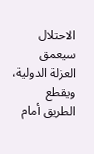الاحتلال سيعمق العزلة الدولية، ويقطع الطريق أمام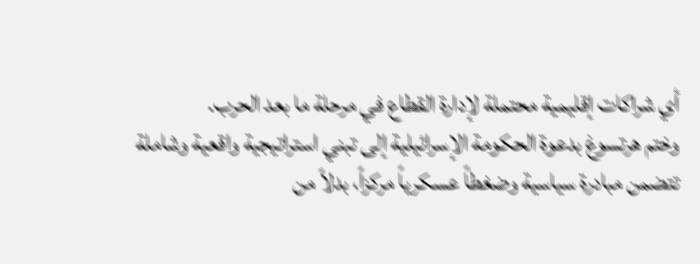أي شراكات إقليمية محتملة لإدارة القطاع في مرحلة ما بعد الحرب.
وختم هرتسوغ بدعوة الحكومة الإسرائيلية إلى تبني استراتيجية واقعية وشاملة تتضمن مبادرة سياسية وضغطاً عسكرياً مركزاً، بدلاً من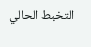التخبط الحالي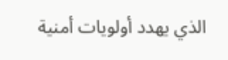الذي يهدد أولويات أمنية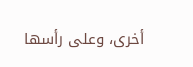أخرى، وعلى رأسها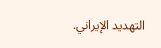التهديد الإيراني.